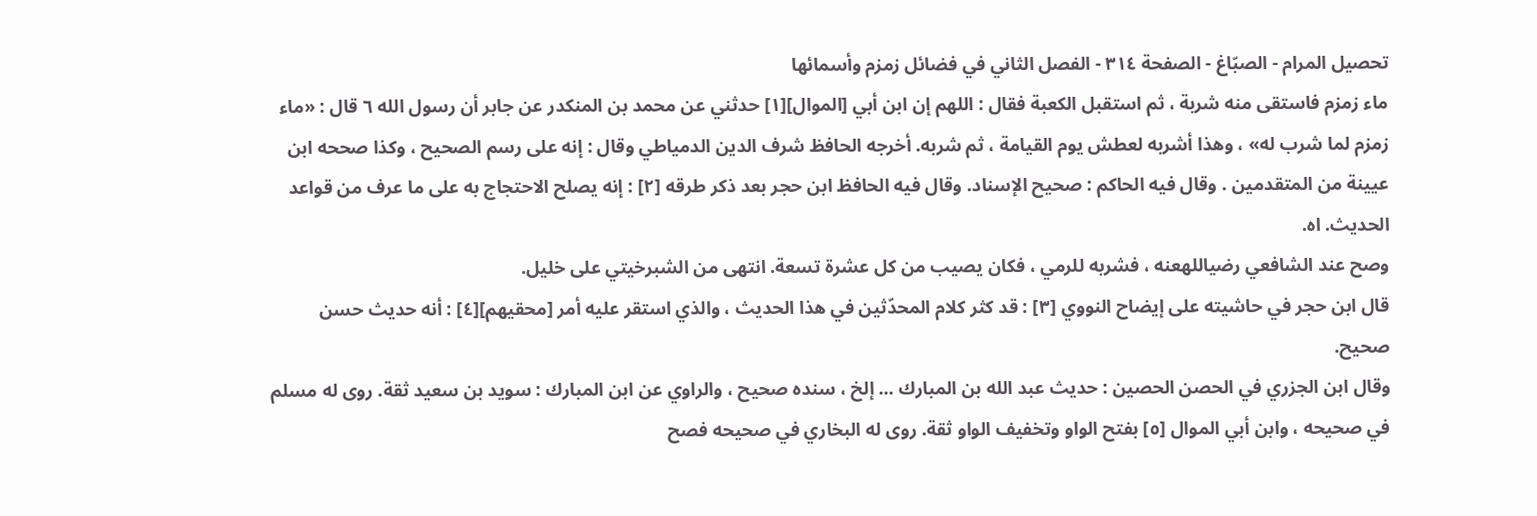تحصيل المرام - الصبّاغ - الصفحة ٣١٤ - الفصل الثاني في فضائل زمزم وأسمائها
ماء زمزم فاستقى منه شربة ، ثم استقبل الكعبة فقال : اللهم إن ابن أبي [الموال][١] حدثني عن محمد بن المنكدر عن جابر أن رسول الله ٦ قال : «ماء زمزم لما شرب له» ، وهذا أشربه لعطش يوم القيامة ، ثم شربه. أخرجه الحافظ شرف الدين الدمياطي وقال : إنه على رسم الصحيح ، وكذا صححه ابن عيينة من المتقدمين . وقال فيه الحاكم : صحيح الإسناد. وقال فيه الحافظ ابن حجر بعد ذكر طرقه [٢] : إنه يصلح الاحتجاج به على ما عرف من قواعد الحديث. اه.
وصح عند الشافعي رضياللهعنه ، فشربه للرمي ، فكان يصيب من كل عشرة تسعة. انتهى من الشبرخيتي على خليل.
قال ابن حجر في حاشيته على إيضاح النووي [٣] : قد كثر كلام المحدّثين في هذا الحديث ، والذي استقر عليه أمر [محقيهم][٤] : أنه حديث حسن صحيح.
وقال ابن الجزري في الحصن الحصين : حديث عبد الله بن المبارك ... إلخ ، سنده صحيح ، والراوي عن ابن المبارك : سويد بن سعيد ثقة. روى له مسلم في صحيحه ، وابن أبي الموال [٥] بفتح الواو وتخفيف الواو ثقة. روى له البخاري في صحيحه فصح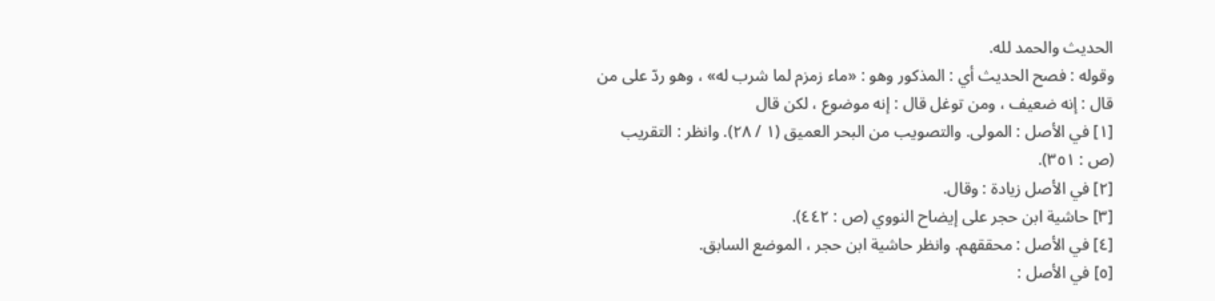الحديث والحمد لله.
وقوله : فصح الحديث أي : المذكور وهو : «ماء زمزم لما شرب له» ، وهو ردّ على من قال : إنه ضعيف ، ومن توغل قال : إنه موضوع ، لكن قال
[١] في الأصل : المولى. والتصويب من البحر العميق (١ / ٢٨). وانظر : التقريب (ص : ٣٥١).
[٢] في الأصل زيادة : وقال.
[٣] حاشية ابن حجر على إيضاح النووي (ص : ٤٤٢).
[٤] في الأصل : محققهم. وانظر حاشية ابن حجر ، الموضع السابق.
[٥] في الأصل :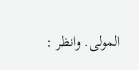المولى. وانظر :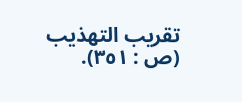تقريب التهذيب (ص : ٣٥١).